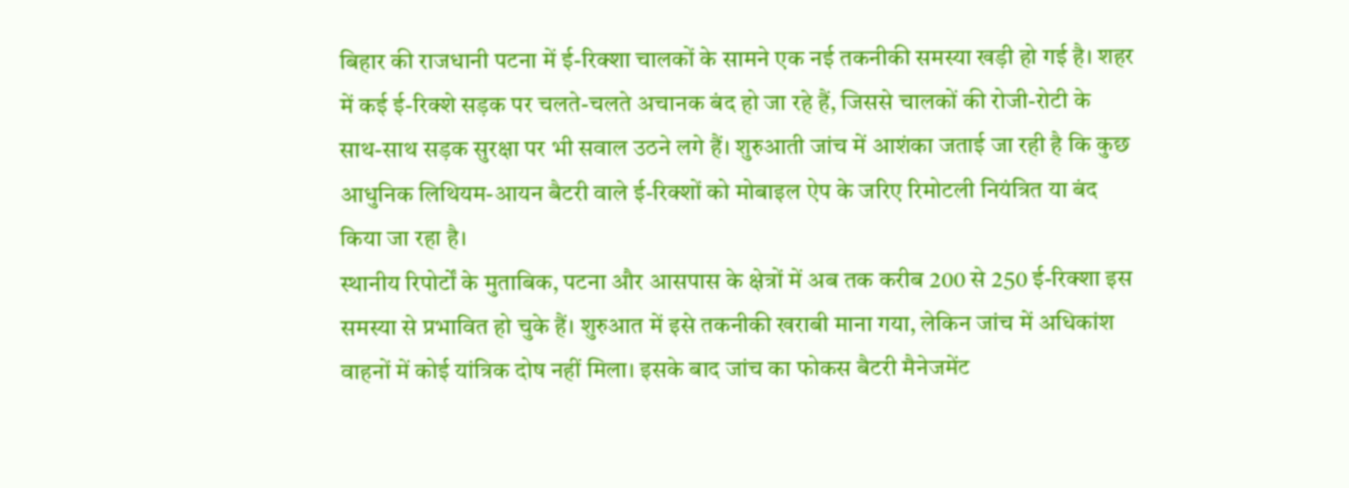बिहार की राजधानी पटना में ई-रिक्शा चालकों के सामने एक नई तकनीकी समस्या खड़ी हो गई है। शहर में कई ई-रिक्शे सड़क पर चलते-चलते अचानक बंद हो जा रहे हैं, जिससे चालकों की रोजी-रोटी के साथ-साथ सड़क सुरक्षा पर भी सवाल उठने लगे हैं। शुरुआती जांच में आशंका जताई जा रही है कि कुछ आधुनिक लिथियम-आयन बैटरी वाले ई-रिक्शों को मोबाइल ऐप के जरिए रिमोटली नियंत्रित या बंद किया जा रहा है।
स्थानीय रिपोर्टों के मुताबिक, पटना और आसपास के क्षेत्रों में अब तक करीब 200 से 250 ई-रिक्शा इस समस्या से प्रभावित हो चुके हैं। शुरुआत में इसे तकनीकी खराबी माना गया, लेकिन जांच में अधिकांश वाहनों में कोई यांत्रिक दोष नहीं मिला। इसके बाद जांच का फोकस बैटरी मैनेजमेंट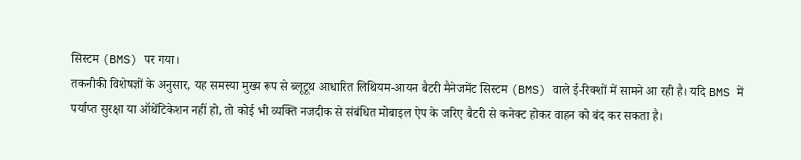सिस्टम (BMS) पर गया।
तकनीकी विशेषज्ञों के अनुसार, यह समस्या मुख्य रूप से ब्लूटूथ आधारित लिथियम-आयन बैटरी मैनेजमेंट सिस्टम (BMS) वाले ई-रिक्शों में सामने आ रही है। यदि BMS में पर्याप्त सुरक्षा या ऑथेंटिकेशन नहीं हो, तो कोई भी व्यक्ति नजदीक से संबंधित मोबाइल ऐप के जरिए बैटरी से कनेक्ट होकर वाहन को बंद कर सकता है।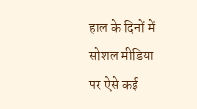हाल के दिनों में सोशल मीडिया पर ऐसे कई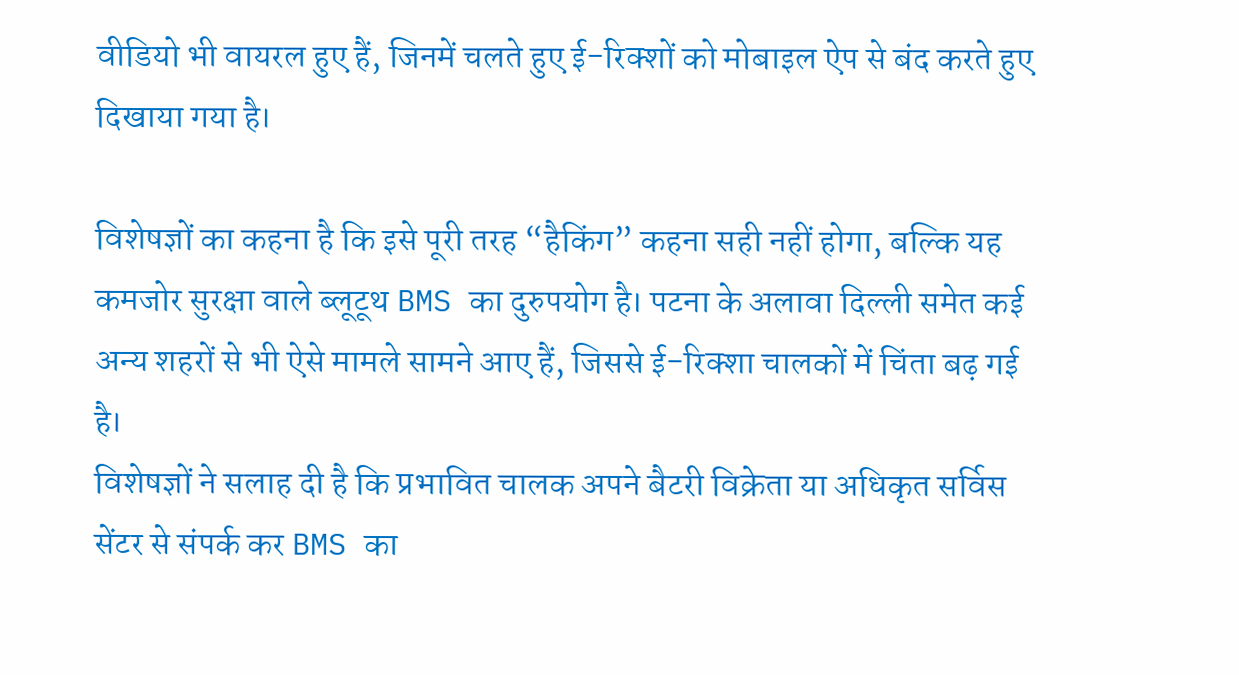वीडियो भी वायरल हुए हैं, जिनमें चलते हुए ई-रिक्शों को मोबाइल ऐप से बंद करते हुए दिखाया गया है।

विशेषज्ञों का कहना है कि इसे पूरी तरह “हैकिंग” कहना सही नहीं होगा, बल्कि यह कमजोर सुरक्षा वाले ब्लूटूथ BMS का दुरुपयोग है। पटना के अलावा दिल्ली समेत कई अन्य शहरों से भी ऐसे मामले सामने आए हैं, जिससे ई-रिक्शा चालकों में चिंता बढ़ गई है।
विशेषज्ञों ने सलाह दी है कि प्रभावित चालक अपने बैटरी विक्रेता या अधिकृत सर्विस सेंटर से संपर्क कर BMS का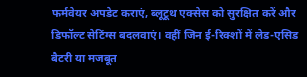फर्मवेयर अपडेट कराएं, ब्लूटूथ एक्सेस को सुरक्षित करें और डिफॉल्ट सेटिंग्स बदलवाएं। वहीं जिन ई-रिक्शों में लेड-एसिड बैटरी या मजबूत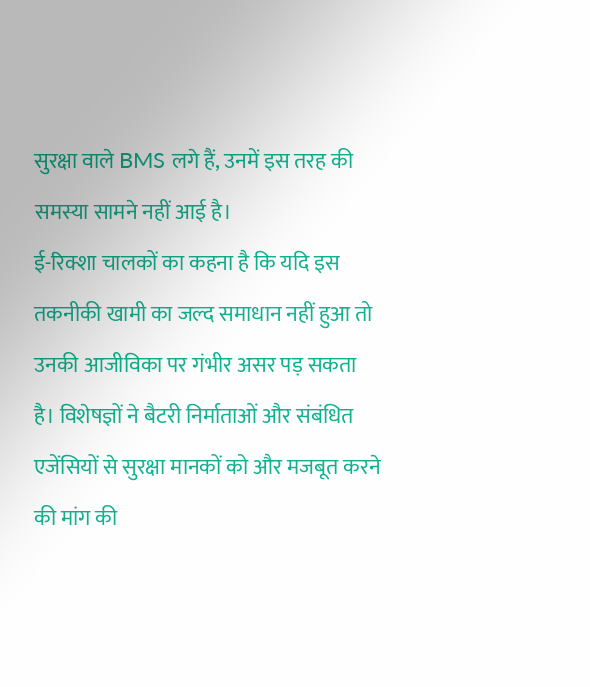सुरक्षा वाले BMS लगे हैं, उनमें इस तरह की समस्या सामने नहीं आई है।
ई-रिक्शा चालकों का कहना है कि यदि इस तकनीकी खामी का जल्द समाधान नहीं हुआ तो उनकी आजीविका पर गंभीर असर पड़ सकता है। विशेषज्ञों ने बैटरी निर्माताओं और संबंधित एजेंसियों से सुरक्षा मानकों को और मजबूत करने की मांग की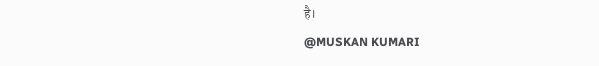है।
@MUSKAN KUMARI